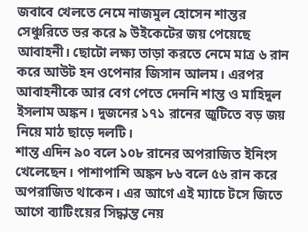জবাবে খেলতে নেমে নাজমুল হোসেন শান্তর সেঞ্চুরিতে ভর করে ৯ উইকেটের জয় পেয়েছে আবাহনী। ছোটো লক্ষ্য তাড়া করতে নেমে মাত্র ৬ রান করে আউট হন ওপেনার জিসান আলম। এরপর আবাহনীকে আর বেগ পেতে দেননি শান্ত ও মাহিদুল ইসলাম অঙ্কন। দুজনের ১৭১ রানের জুটিতে বড় জয় নিয়ে মাঠ ছাড়ে দলটি।
শান্ত এদিন ৯০ বলে ১০৮ রানের অপরাজিত ইনিংস খেলেছেন। পাশাপাশি অঙ্কন ৮৬ বলে ৫৬ রান করে অপরাজিত থাকেন। এর আগে এই ম্যাচে টসে জিতে আগে ব্যাটিংয়ের সিদ্ধান্ত নেয়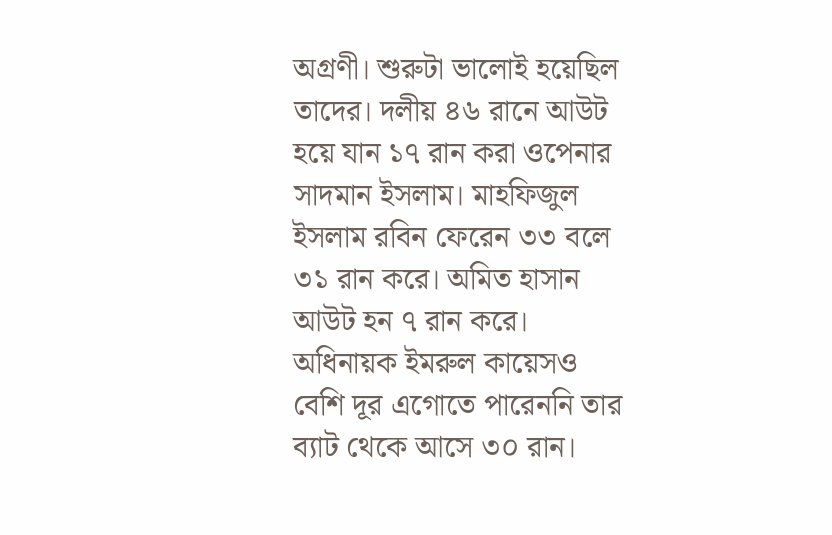অগ্রণী। শুরুটা ভালোই হয়েছিল তাদের। দলীয় ৪৬ রানে আউট হয়ে যান ১৭ রান করা ওপেনার সাদমান ইসলাম। মাহফিজুল ইসলাম রবিন ফেরেন ৩৩ বলে ৩১ রান করে। অমিত হাসান আউট হন ৭ রান করে।
অধিনায়ক ইমরুল কায়েসও বেশি দূর এগোতে পারেননি তার ব্যাট থেকে আসে ৩০ রান।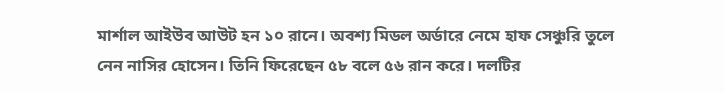মার্শাল আইউব আউট হন ১০ রানে। অবশ্য মিডল অর্ডারে নেমে হাফ সেঞ্চুরি তুলে নেন নাসির হোসেন। তিনি ফিরেছেন ৫৮ বলে ৫৬ রান করে। দলটির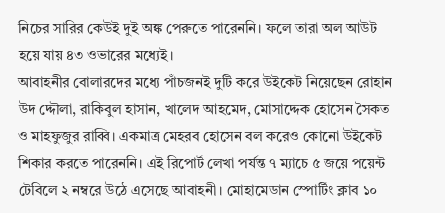নিচের সারির কেউই দুই অঙ্ক পেরুতে পারেননি। ফলে তারা অল আউট হয়ে যায় ৪৩ ওভারের মধ্যেই।
আবাহনীর বোলারদের মধ্যে পাঁচজনই দুটি করে উইকেট নিয়েছেন রোহান উদ দ্দৌলা, রাকিবুল হাসান, খালেদ আহমেদ, মোসাদ্দেক হোসেন সৈকত ও মাহফুজুর রাব্বি। একমাত্র মেহরব হোসেন বল করেও কোনো উইকেট শিকার করতে পারেননি। এই রিপোর্ট লেখা পর্যন্ত ৭ ম্যাচে ৫ জয়ে পয়েন্ট টেবিলে ২ নম্বরে উঠে এসেছে আবাহনী। মোহামেডান স্পোর্টিং ক্লাব ১০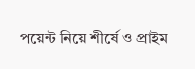পয়েন্ট নিয়ে শীর্ষে ও প্রাইম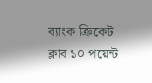ব্যাংক ক্রিকেট ক্লাব ১০ পয়েন্ট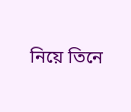নিয়ে তিনে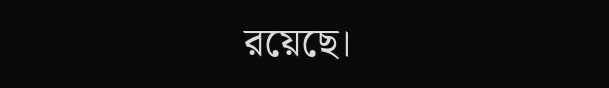রয়েছে।